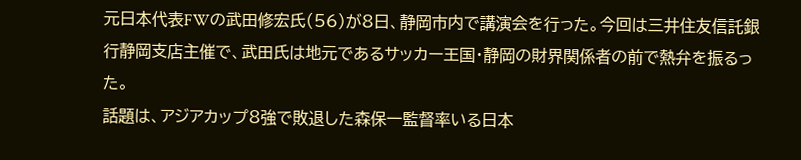元日本代表FWの武田修宏氏(56)が8日、静岡市内で講演会を行った。今回は三井住友信託銀行静岡支店主催で、武田氏は地元であるサッカー王国・静岡の財界関係者の前で熱弁を振るった。
話題は、アジアカップ8強で敗退した森保一監督率いる日本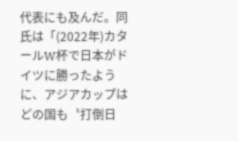代表にも及んだ。同氏は「(2022年)カタールW杯で日本がドイツに勝ったように、アジアカップはどの国も〝打倒日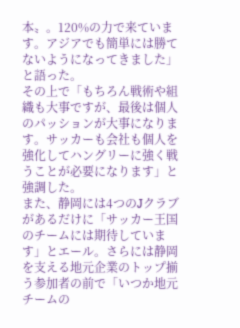本〟。120%の力で来ています。アジアでも簡単には勝てないようになってきました」と語った。
その上で「もちろん戦術や組織も大事ですが、最後は個人のパッションが大事になります。サッカーも会社も個人を強化してハングリーに強く戦うことが必要になります」と強調した。
また、静岡には4つのJクラブがあるだけに「サッカー王国のチームには期待しています」とエール。さらには静岡を支える地元企業のトップ揃う参加者の前で「いつか地元チームの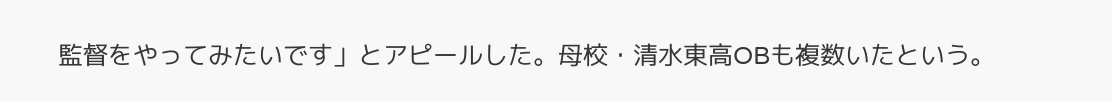監督をやってみたいです」とアピールした。母校・清水東高OBも複数いたという。